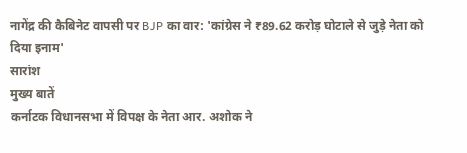नागेंद्र की कैबिनेट वापसी पर BJP का वार: 'कांग्रेस ने ₹89.62 करोड़ घोटाले से जुड़े नेता को दिया इनाम'
सारांश
मुख्य बातें
कर्नाटक विधानसभा में विपक्ष के नेता आर. अशोक ने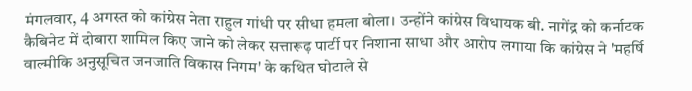मंगलवार, 4 अगस्त को कांग्रेस नेता राहुल गांधी पर सीधा हमला बोला। उन्होंने कांग्रेस विधायक बी. नागेंद्र को कर्नाटक कैबिनेट में दोबारा शामिल किए जाने को लेकर सत्तारूढ़ पार्टी पर निशाना साधा और आरोप लगाया कि कांग्रेस ने 'महर्षि वाल्मीकि अनुसूचित जनजाति विकास निगम' के कथित घोटाले से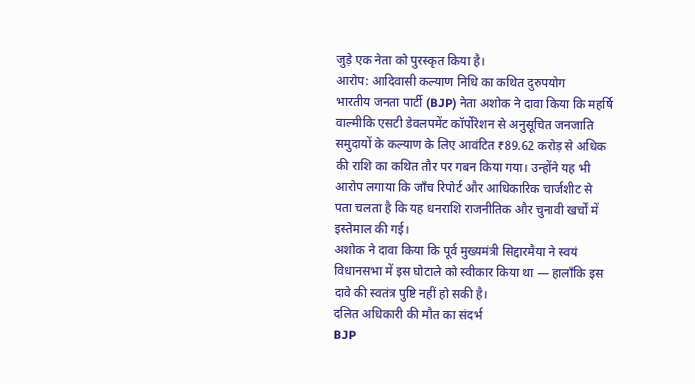जुड़े एक नेता को पुरस्कृत किया है।
आरोप: आदिवासी कल्याण निधि का कथित दुरुपयोग
भारतीय जनता पार्टी (BJP) नेता अशोक ने दावा किया कि महर्षि वाल्मीकि एसटी डेवलपमेंट कॉर्पोरेशन से अनुसूचित जनजाति समुदायों के कल्याण के लिए आवंटित ₹89.62 करोड़ से अधिक की राशि का कथित तौर पर गबन किया गया। उन्होंने यह भी आरोप लगाया कि जाँच रिपोर्ट और आधिकारिक चार्जशीट से पता चलता है कि यह धनराशि राजनीतिक और चुनावी खर्चों में इस्तेमाल की गई।
अशोक ने दावा किया कि पूर्व मुख्यमंत्री सिद्दारमैया ने स्वयं विधानसभा में इस घोटाले को स्वीकार किया था — हालाँकि इस दावे की स्वतंत्र पुष्टि नहीं हो सकी है।
दलित अधिकारी की मौत का संदर्भ
BJP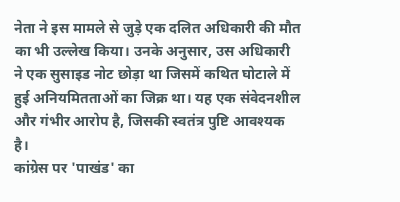नेता ने इस मामले से जुड़े एक दलित अधिकारी की मौत का भी उल्लेख किया। उनके अनुसार, उस अधिकारी ने एक सुसाइड नोट छोड़ा था जिसमें कथित घोटाले में हुई अनियमितताओं का जिक्र था। यह एक संवेदनशील और गंभीर आरोप है, जिसकी स्वतंत्र पुष्टि आवश्यक है।
कांग्रेस पर 'पाखंड' का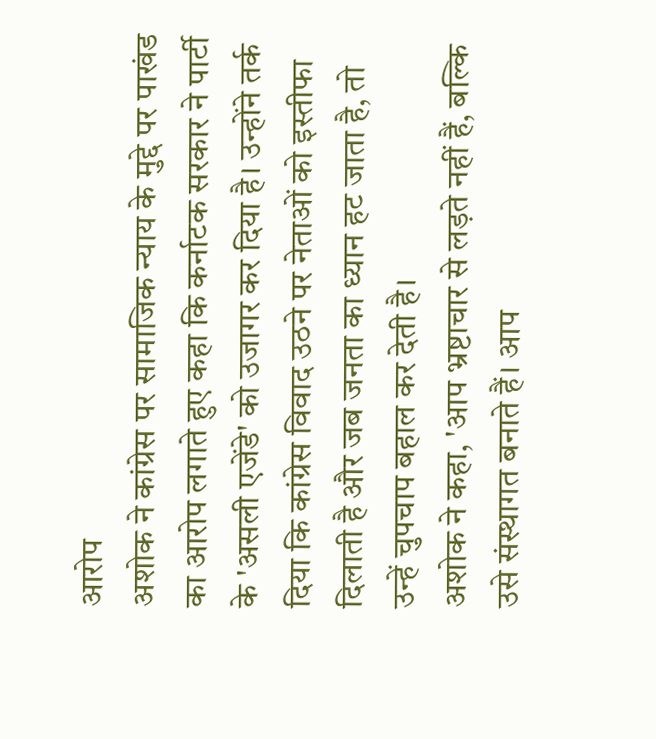आरोप
अशोक ने कांग्रेस पर सामाजिक न्याय के मुद्दे पर पाखंड का आरोप लगाते हुए कहा कि कर्नाटक सरकार ने पार्टी के 'असली एजेंडे' को उजागर कर दिया है। उन्होंने तर्क दिया कि कांग्रेस विवाद उठने पर नेताओं को इस्तीफा दिलाती है और जब जनता का ध्यान हट जाता है, तो उन्हें चुपचाप बहाल कर देती है।
अशोक ने कहा, 'आप भ्रष्टाचार से लड़ते नहीं हैं, बल्कि उसे संस्थागत बनाते हैं। आप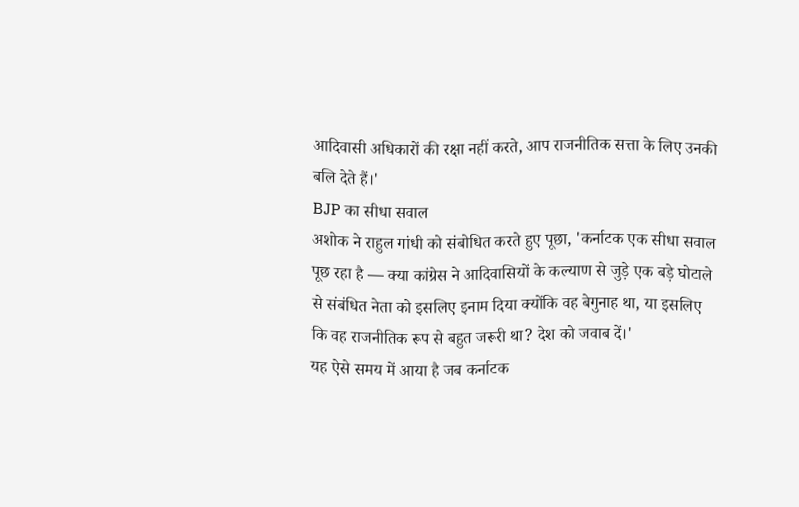आदिवासी अधिकारों की रक्षा नहीं करते, आप राजनीतिक सत्ता के लिए उनकी बलि देते हैं।'
BJP का सीधा सवाल
अशोक ने राहुल गांधी को संबोधित करते हुए पूछा, 'कर्नाटक एक सीधा सवाल पूछ रहा है — क्या कांग्रेस ने आदिवासियों के कल्याण से जुड़े एक बड़े घोटाले से संबंधित नेता को इसलिए इनाम दिया क्योंकि वह बेगुनाह था, या इसलिए कि वह राजनीतिक रूप से बहुत जरूरी था? देश को जवाब दें।'
यह ऐसे समय में आया है जब कर्नाटक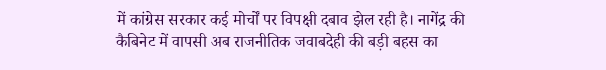में कांग्रेस सरकार कई मोर्चों पर विपक्षी दबाव झेल रही है। नागेंद्र की कैबिनेट में वापसी अब राजनीतिक जवाबदेही की बड़ी बहस का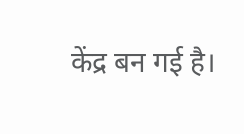केंद्र बन गई है।